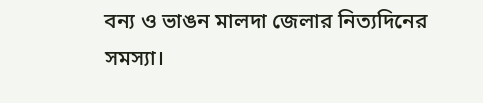বন্য ও ভাঙন মালদা জেলার নিত্যদিনের সমস্যা।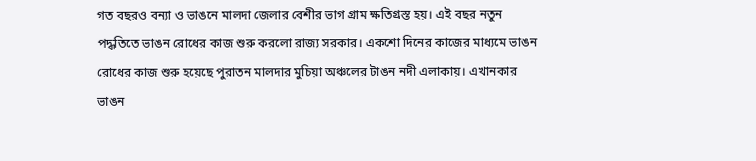গত বছরও বন্যা ও ভাঙনে মালদা জেলার বেশীর ভাগ গ্রাম ক্ষতিগ্রস্ত হয়। এই বছর নতুন পদ্ধতিতে ভাঙন রোধের কাজ শুরু করলো রাজ্য সরকার। একশো দিনের কাজের মাধ্যমে ভাঙন রোধের কাজ শুরু হয়েছে পুরাতন মালদার মুচিয়া অঞ্চলের টাঙন নদী এলাকায়। এখানকার ভাঙন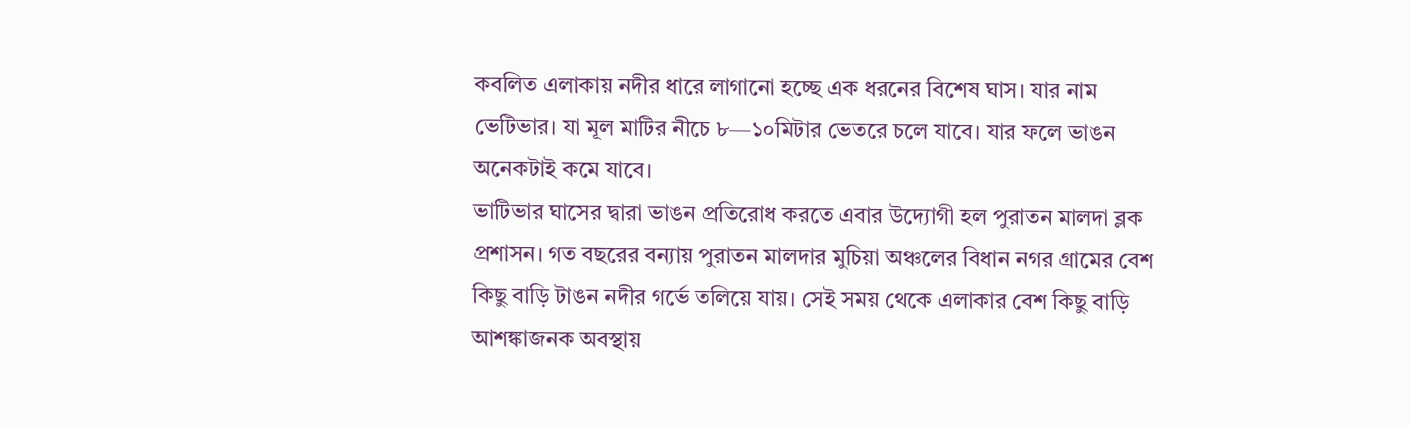কবলিত এলাকায় নদীর ধারে লাগানো হচ্ছে এক ধরনের বিশেষ ঘাস। যার নাম ভেটিভার। যা মূল মাটির নীচে ৮—১০মিটার ভেতরে চলে যাবে। যার ফলে ভাঙন অনেকটাই কমে যাবে।
ভাটিভার ঘাসের দ্বারা ভাঙন প্রতিরোধ করতে এবার উদ্যোগী হল পুরাতন মালদা ব্লক প্রশাসন। গত বছরের বন্যায় পুরাতন মালদার মুচিয়া অঞ্চলের বিধান নগর গ্রামের বেশ কিছু বাড়ি টাঙন নদীর গর্ভে তলিয়ে যায়। সেই সময় থেকে এলাকার বেশ কিছু বাড়ি আশঙ্কাজনক অবস্থায়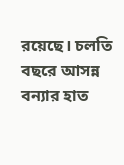রয়েছে। চলতি বছরে আসন্ন বন্যার হাত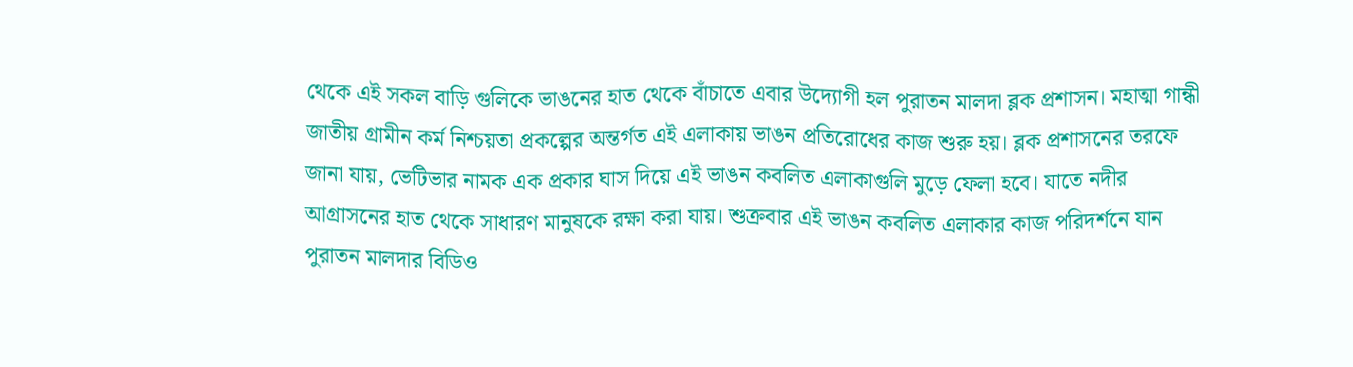থেকে এই সকল বাড়ি গুলিকে ভাঙনের হাত থেকে বাঁচাতে এবার উদ্যোগী হল পুরাতন মালদা ব্লক প্রশাসন। মহাত্মা গান্ধী জাতীয় গ্রামীন কর্ম নিশ্চয়তা প্রকল্পের অন্তর্গত এই এলাকায় ভাঙন প্রতিরোধের কাজ শুরু হয়। ব্লক প্রশাসনের তরফে জানা যায়, ভেটিভার নামক এক প্রকার ঘাস দিয়ে এই ভাঙন কবলিত এলাকাগুলি মুড়ে ফেলা হবে। যাতে নদীর আগ্রাসনের হাত থেকে সাধারণ মানুষকে রক্ষা করা যায়। শুক্রবার এই ভাঙন কবলিত এলাকার কাজ পরিদর্শনে যান পুরাতন মালদার বিডিও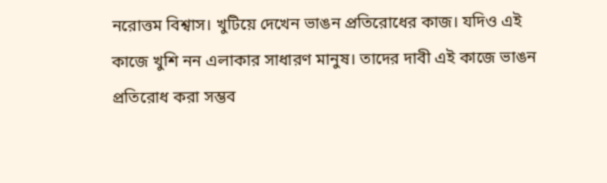নরোত্তম বিশ্বাস। খুটিয়ে দেখেন ভাঙন প্রতিরোধের কাজ। যদিও এই কাজে খুশি নন এলাকার সাধারণ মানুষ। তাদের দাবী এই কাজে ভাঙন প্রতিরোধ করা সম্ভব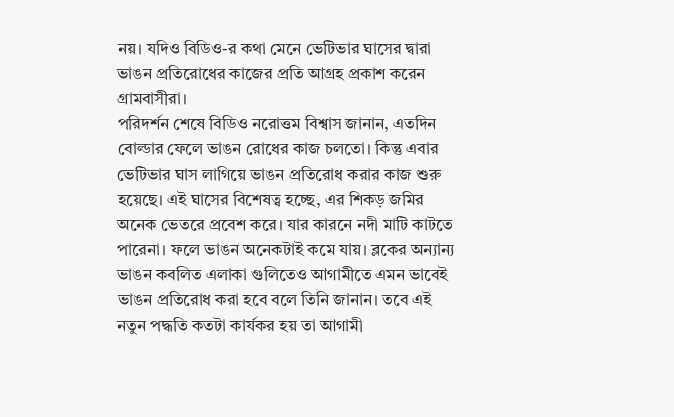নয়। যদিও বিডিও-র কথা মেনে ভেটিভার ঘাসের দ্বারা ভাঙন প্রতিরোধের কাজের প্রতি আগ্রহ প্রকাশ করেন গ্রামবাসীরা।
পরিদর্শন শেষে বিডিও নরোত্তম বিশ্বাস জানান, এতদিন বোল্ডার ফেলে ভাঙন রোধের কাজ চলতো। কিন্তু এবার ভেটিভার ঘাস লাগিয়ে ভাঙন প্রতিরোধ করার কাজ শুরু হয়েছে। এই ঘাসের বিশেষত্ব হচ্ছে, এর শিকড় জমির অনেক ভেতরে প্রবেশ করে। যার কারনে নদী মাটি কাটতে পারেনা। ফলে ভাঙন অনেকটাই কমে যায়। ব্লকের অন্যান্য ভাঙন কবলিত এলাকা গুলিতেও আগামীতে এমন ভাবেই ভাঙন প্রতিরোধ করা হবে বলে তিনি জানান। তবে এই নতুন পদ্ধতি কতটা কার্যকর হয় তা আগামী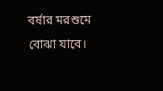বর্ষার মরশুমে বোঝা যাবে।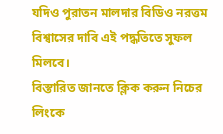যদিও পুরাতন মালদার বিডিও নরত্তম বিশ্বাসের দাবি এই পদ্ধতিতে সুফল মিলবে।
বিস্তারিত জানতে ক্লিক করুন নিচের লিংকে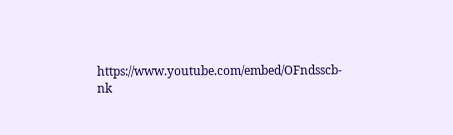https://www.youtube.com/embed/OFndsscb-nk